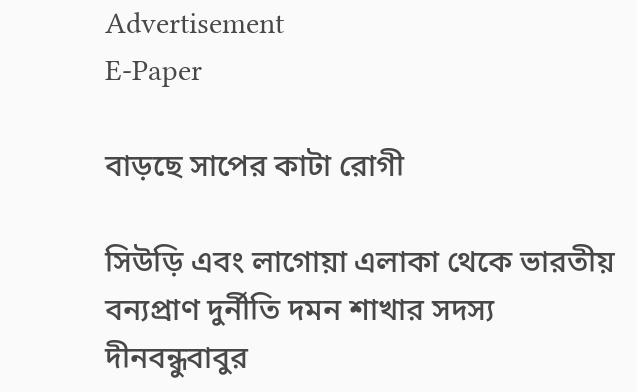Advertisement
E-Paper

বাড়ছে সাপের কাটা রোগী

সিউড়ি এবং লাগোয়া এলাকা থেকে ভারতীয় বন্যপ্রাণ দুর্নীতি দমন শাখার সদস্য দীনবন্ধুবাবুর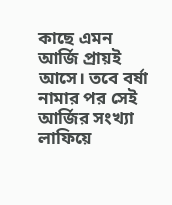কাছে এমন আর্জি প্রায়ই আসে। তবে বর্ষা নামার পর সেই আর্জির সংখ্যা লাফিয়ে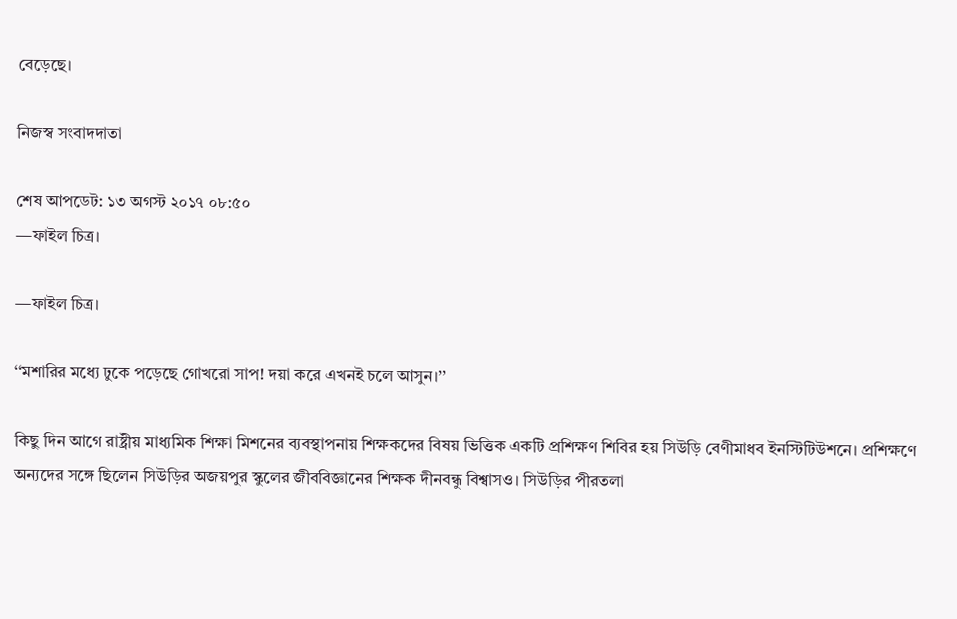বেড়েছে।

নিজস্ব সংবাদদাতা

শেষ আপডেট: ১৩ অগস্ট ২০১৭ ০৮:৫০
—ফাইল চিত্র।

—ফাইল চিত্র।

‘‘মশারির মধ্যে ঢুকে পড়েছে গোখরো সাপ! দয়া করে এখনই চলে আসুন।’’

কিছু দিন আগে রাষ্ট্রীয় মাধ্যমিক শিক্ষা মিশনের ব্যবস্থাপনায় শিক্ষকদের বিষয় ভিত্তিক একটি প্রশিক্ষণ শিবির হয় সিউড়ি বেণীমাধব ইনস্টিটিউশনে। প্রশিক্ষণে অন্যদের সঙ্গে ছিলেন সিউড়ির অজয়পুর স্কুলের জীববিজ্ঞানের শিক্ষক দীনবন্ধু বিশ্বাসও। সিউড়ির পীরতলা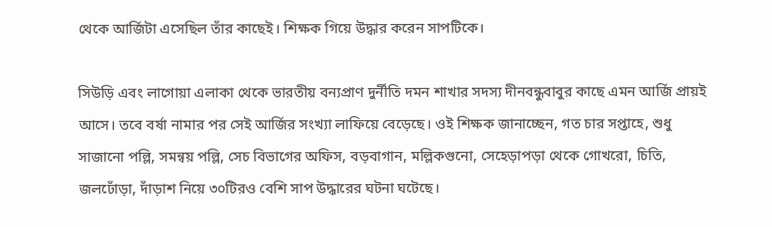থেকে আর্জিটা এসেছিল তাঁর কাছেই। শিক্ষক গিয়ে উদ্ধার করেন সাপটিকে।

সিউড়ি এবং লাগোয়া এলাকা থেকে ভারতীয় বন্যপ্রাণ দুর্নীতি দমন শাখার সদস্য দীনবন্ধুবাবুর কাছে এমন আর্জি প্রায়ই আসে। তবে বর্ষা নামার পর সেই আর্জির সংখ্যা লাফিয়ে বেড়েছে। ওই শিক্ষক জানাচ্ছেন, গত চার সপ্তাহে, শুধু সাজানো পল্লি, সমন্বয় পল্লি, সেচ বিভাগের অফিস, বড়বাগান, মল্লিকগুনো, সেহেড়াপড়া থেকে গোখরো, চিতি, জলঢোঁড়া, দাঁড়াশ নিয়ে ৩০টিরও বেশি সাপ উদ্ধারের ঘটনা ঘটেছে।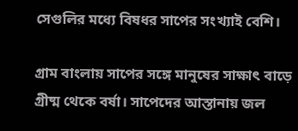সেগুলির মধ্যে বিষধর সাপের সংখ্যাই বেশি।

গ্রাম বাংলায় সাপের সঙ্গে মানুষের সাক্ষাৎ বাড়ে গ্রীষ্ম থেকে বর্ষা। সাপেদের আস্তানায় জল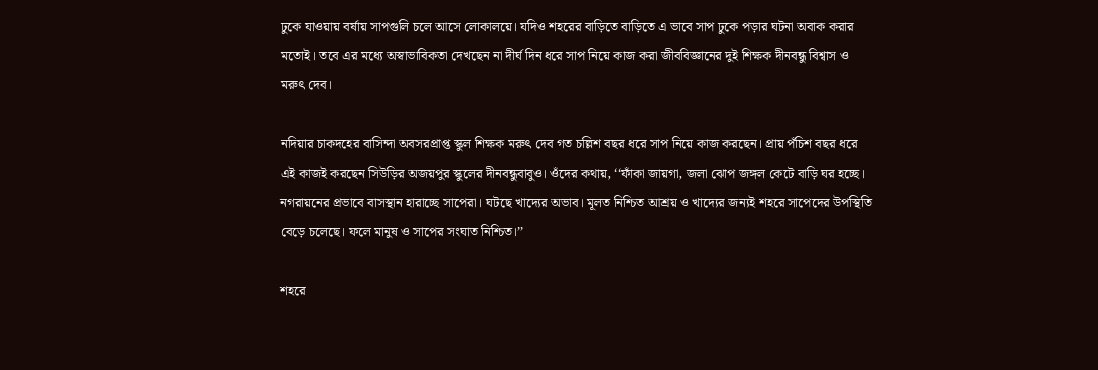ঢুকে যাওয়ায় বর্ষায় সাপগুলি চলে আসে লোকালয়ে। যদিও শহরের বাড়িতে বাড়িতে এ ভাবে সাপ ঢুকে পড়ার ঘটনা অবাক করার মতোই। তবে এর মধ্যে অস্বাভাবিকতা দেখছেন না দীর্ঘ দিন ধরে সাপ নিয়ে কাজ করা জীববিজ্ঞানের দুই শিক্ষক দীনবন্ধু বিশ্বাস ও মরুৎ দেব।

নদিয়ার চাকদহের বাসিন্দা অবসরপ্রাপ্ত স্কুল শিক্ষক মরুৎ দেব গত চল্লিশ বছর ধরে সাপ নিয়ে কাজ করছেন। প্রায় পঁচিশ বছর ধরে এই কাজই করছেন সিউড়ির অজয়পুর স্কুলের দীনবন্ধুবাবুও। ওঁদের কথায়, ‘‘ফাঁকা জায়গা, জলা ঝোপ জঙ্গল কেটে বাড়ি ঘর হচ্ছে। নগরায়নের প্রভাবে বাসস্থান হারাচ্ছে সাপেরা। ঘটছে খাদ্যের অভাব। মূলত নিশ্চিত আশ্রয় ও খাদ্যের জন্যই শহরে সাপেদের উপস্থিতি বেড়ে চলেছে। ফলে মানুষ ও সাপের সংঘাত নিশ্চিত।’’

শহরে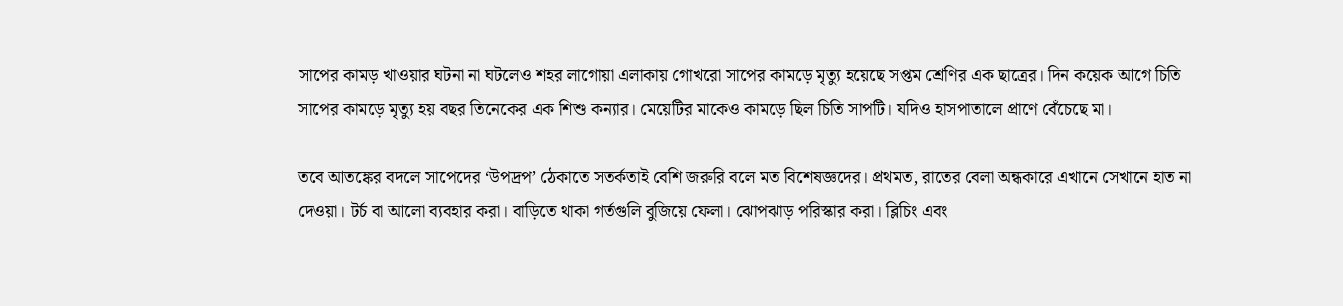সাপের কামড় খাওয়ার ঘটনা না ঘটলেও শহর লাগোয়া এলাকায় গোখরো সাপের কামড়ে মৃত্যু হয়েছে সপ্তম শ্রেণির এক ছাত্রের। দিন কয়েক আগে চিতি সাপের কামড়ে মৃত্যু হয় বছর তিনেকের এক শিশু কন্যার। মেয়েটির মাকেও কামড়ে ছিল চিতি সাপটি। যদিও হাসপাতালে প্রাণে বেঁচেছে মা।

তবে আতঙ্কের বদলে সাপেদের ‘উপদ্রপ’ ঠেকাতে সতর্কতাই বেশি জরুরি বলে মত বিশেষজ্ঞদের। প্রথমত, রাতের বেলা অন্ধকারে এখানে সেখানে হাত না দেওয়া। টর্চ বা আলো ব্যবহার করা। বাড়িতে থাকা গর্তগুলি বুজিয়ে ফেলা। ঝোপঝাড় পরিস্কার করা। ব্লিচিং এবং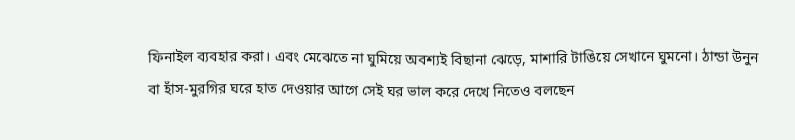ফিনাইল ব্যবহার করা। এবং মেঝেতে না ঘুমিয়ে অবশ্যই বিছানা ঝেড়ে, মাশারি টাঙিয়ে সেখানে ঘুমনো। ঠান্ডা উনুন বা হাঁস-মুরগির ঘরে হাত দেওয়ার আগে সেই ঘর ভাল করে দেখে নিতেও বলছেন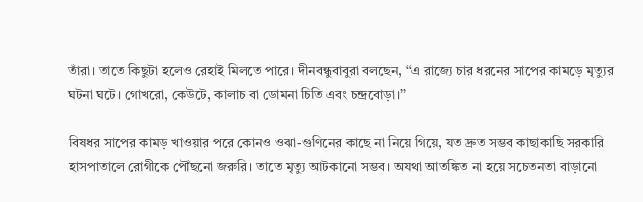তাঁরা। তাতে কিছুটা হলেও রেহাই মিলতে পারে। দীনবন্ধুবাবুরা বলছেন, ‘‘এ রাজ্যে চার ধরনের সাপের কামড়ে মৃত্যুর ঘটনা ঘটে। গোখরো, কেউটে, কালাচ বা ডোমনা চিতি এবং চন্দ্রবোড়া।’’

বিষধর সাপের কামড় খাওয়ার পরে কোনও ওঝা-গুণিনের কাছে না নিয়ে গিয়ে, যত দ্রুত সম্ভব কাছাকাছি সরকারি হাসপাতালে রোগীকে পৌঁছনো জরুরি। তাতে মৃত্যু আটকানো সম্ভব। অযথা আতঙ্কিত না হয়ে সচেতনতা বাড়ানো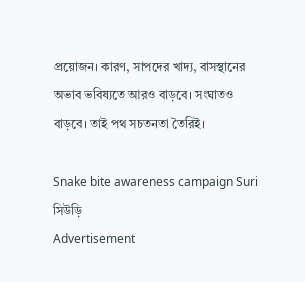প্রয়োজন। কারণ, সাপদের খাদ্য, বাসস্থানের অভাব ভবিষ্যতে আরও বাড়বে। সংঘাতও বাড়বে। তাই পথ সচতনতা তৈরিই।

Snake bite awareness campaign Suri সিউড়ি
Advertisement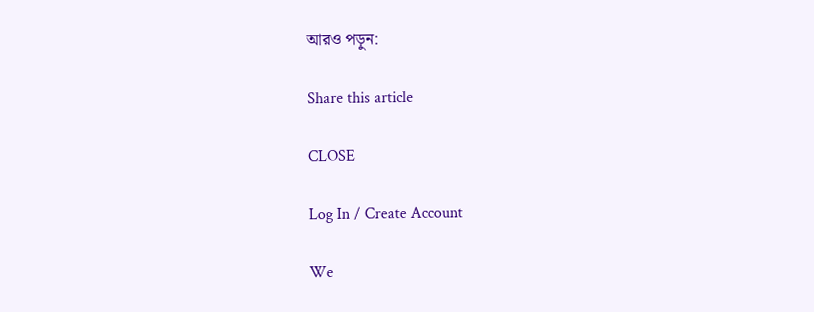আরও পড়ুন:

Share this article

CLOSE

Log In / Create Account

We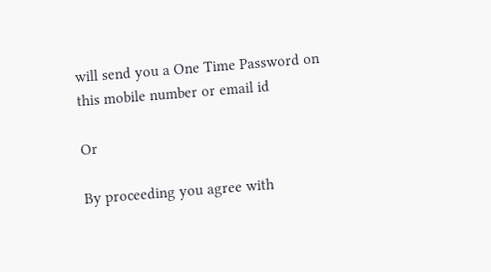will send you a One Time Password on this mobile number or email id

Or

By proceeding you agree with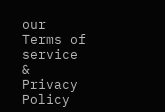our Terms of service & Privacy Policy